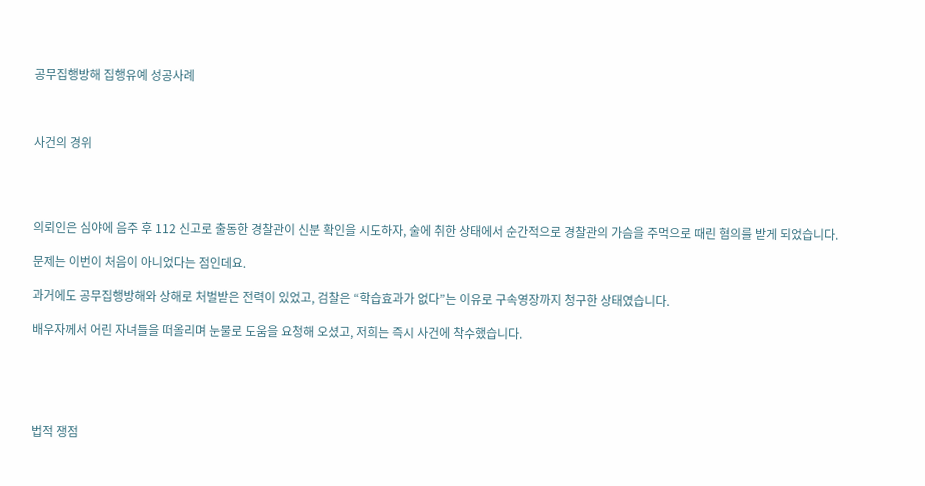공무집행방해 집행유예 성공사례



사건의 경위




의뢰인은 심야에 음주 후 112 신고로 출동한 경찰관이 신분 확인을 시도하자, 술에 취한 상태에서 순간적으로 경찰관의 가슴을 주먹으로 때린 혐의를 받게 되었습니다.

문제는 이번이 처음이 아니었다는 점인데요.

과거에도 공무집행방해와 상해로 처벌받은 전력이 있었고, 검찰은 “학습효과가 없다”는 이유로 구속영장까지 청구한 상태였습니다.

배우자께서 어린 자녀들을 떠올리며 눈물로 도움을 요청해 오셨고, 저희는 즉시 사건에 착수했습니다.





법적 쟁점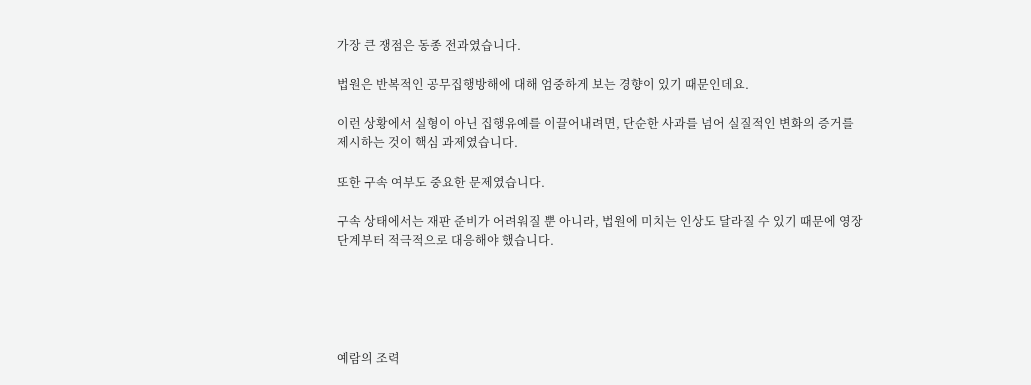가장 큰 쟁점은 동종 전과였습니다.

법원은 반복적인 공무집행방해에 대해 엄중하게 보는 경향이 있기 때문인데요.

이런 상황에서 실형이 아닌 집행유예를 이끌어내려면, 단순한 사과를 넘어 실질적인 변화의 증거를 제시하는 것이 핵심 과제였습니다.

또한 구속 여부도 중요한 문제였습니다.

구속 상태에서는 재판 준비가 어려워질 뿐 아니라, 법원에 미치는 인상도 달라질 수 있기 때문에 영장 단계부터 적극적으로 대응해야 했습니다.





예람의 조력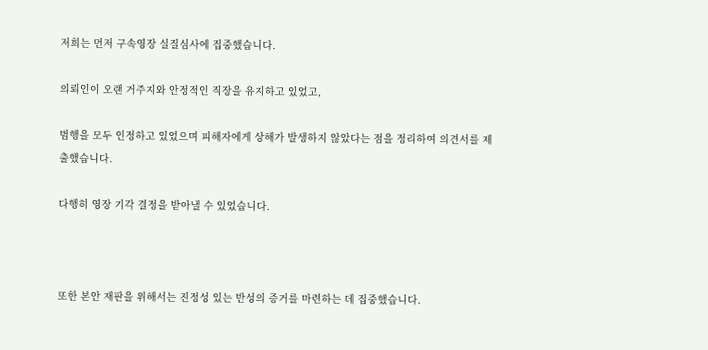저희는 먼저 구속영장 실질심사에 집중했습니다.

의뢰인이 오랜 거주지와 안정적인 직장을 유지하고 있었고,

범행을 모두 인정하고 있었으며 피해자에게 상해가 발생하지 않았다는 점을 정리하여 의견서를 제출했습니다.

다행히 영장 기각 결정을 받아낼 수 있었습니다.



또한 본안 재판을 위해서는 진정성 있는 반성의 증거를 마련하는 데 집중했습니다.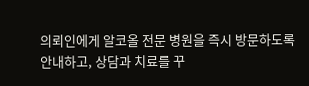의뢰인에게 알코올 전문 병원을 즉시 방문하도록 안내하고, 상담과 치료를 꾸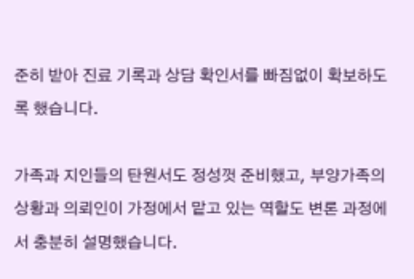준히 받아 진료 기록과 상담 확인서를 빠짐없이 확보하도록 했습니다.

가족과 지인들의 탄원서도 정성껏 준비했고, 부양가족의 상황과 의뢰인이 가정에서 맡고 있는 역할도 변론 과정에서 충분히 설명했습니다.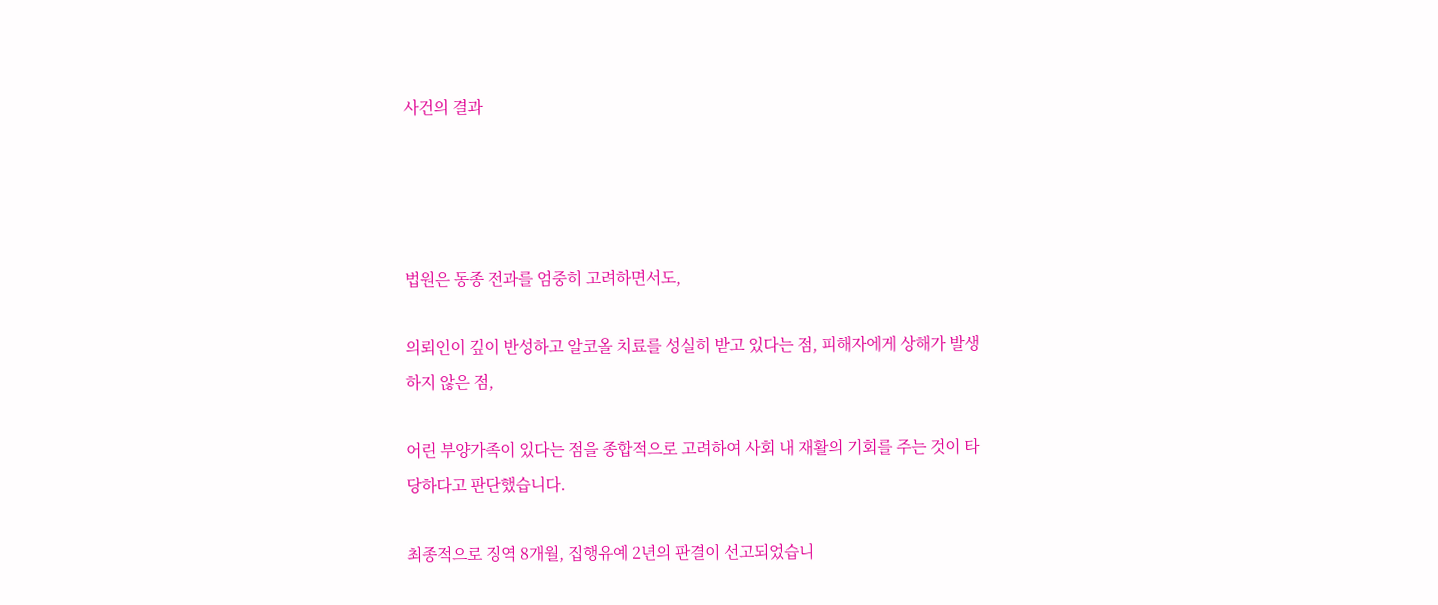사건의 결과




법원은 동종 전과를 엄중히 고려하면서도,

의뢰인이 깊이 반성하고 알코올 치료를 성실히 받고 있다는 점, 피해자에게 상해가 발생하지 않은 점,

어린 부양가족이 있다는 점을 종합적으로 고려하여 사회 내 재활의 기회를 주는 것이 타당하다고 판단했습니다.

최종적으로 징역 8개월, 집행유예 2년의 판결이 선고되었습니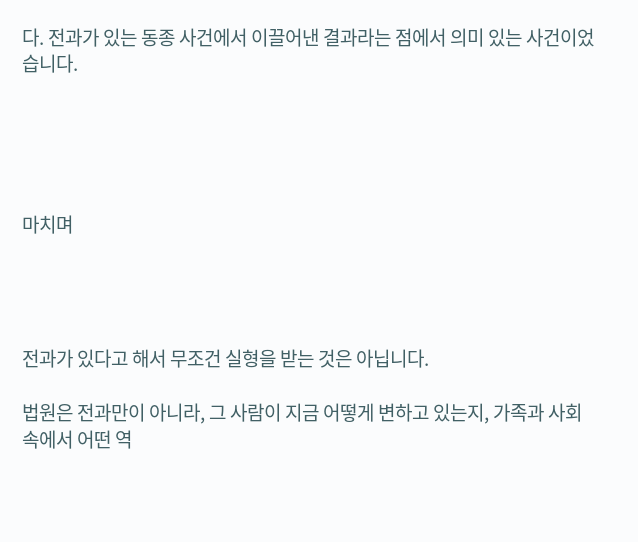다. 전과가 있는 동종 사건에서 이끌어낸 결과라는 점에서 의미 있는 사건이었습니다.





마치며




전과가 있다고 해서 무조건 실형을 받는 것은 아닙니다.

법원은 전과만이 아니라, 그 사람이 지금 어떻게 변하고 있는지, 가족과 사회 속에서 어떤 역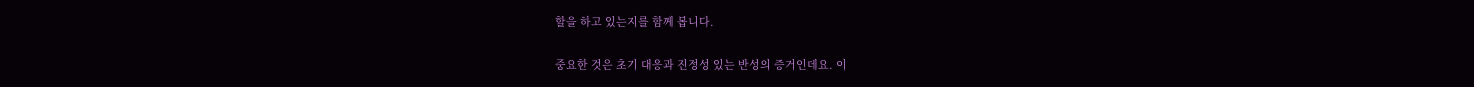할을 하고 있는지를 함께 봅니다.

중요한 것은 초기 대응과 진정성 있는 반성의 증거인데요. 이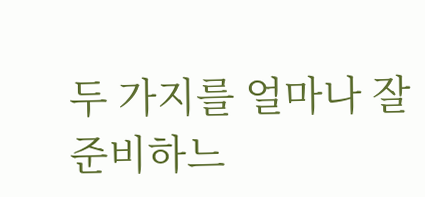두 가지를 얼마나 잘 준비하느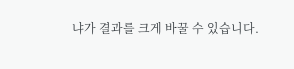냐가 결과를 크게 바꿀 수 있습니다.